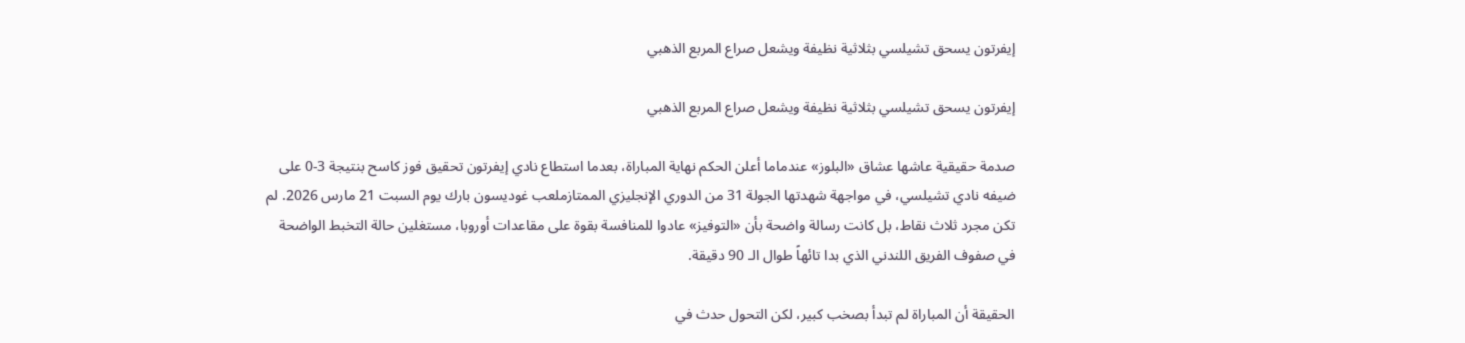إيفرتون يسحق تشيلسي بثلاثية نظيفة ويشعل صراع المربع الذهبي

إيفرتون يسحق تشيلسي بثلاثية نظيفة ويشعل صراع المربع الذهبي

صدمة حقيقية عاشها عشاق «البلوز» عندماما أعلن الحكم نهاية المباراة، بعدما استطاع نادي إيفرتون تحقيق فوز كاسح بنتيجة 3-0 على ضيفه نادي تشيلسي، في مواجهة شهدتها الجولة 31 من الدوري الإنجليزي الممتازملعب غوديسون بارك يوم السبت 21 مارس 2026. لم تكن مجرد ثلاث نقاط، بل كانت رسالة واضحة بأن «التوفيز» عادوا للمنافسة بقوة على مقاعدات أوروبا، مستغلين حالة التخبط الواضحة في صفوف الفريق اللندني الذي بدا تائهاً طوال الـ 90 دقيقة.

الحقيقة أن المباراة لم تبدأ بصخب كبير، لكن التحول حدث في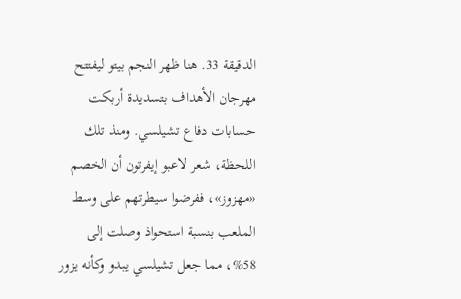الدقيقة 33. هنا ظهر النجم بيتو ليفتتح مهرجان الأهداف بتسديدة أربكت حسابات دفاع تشيلسي. ومنذ تلك اللحظة، شعر لاعبو إيفرتون أن الخصم «مهزوز»، ففرضوا سيطرتهم على وسط الملعب بنسبة استحواذ وصلت إلى 58%، مما جعل تشيلسي يبدو وكأنه يزور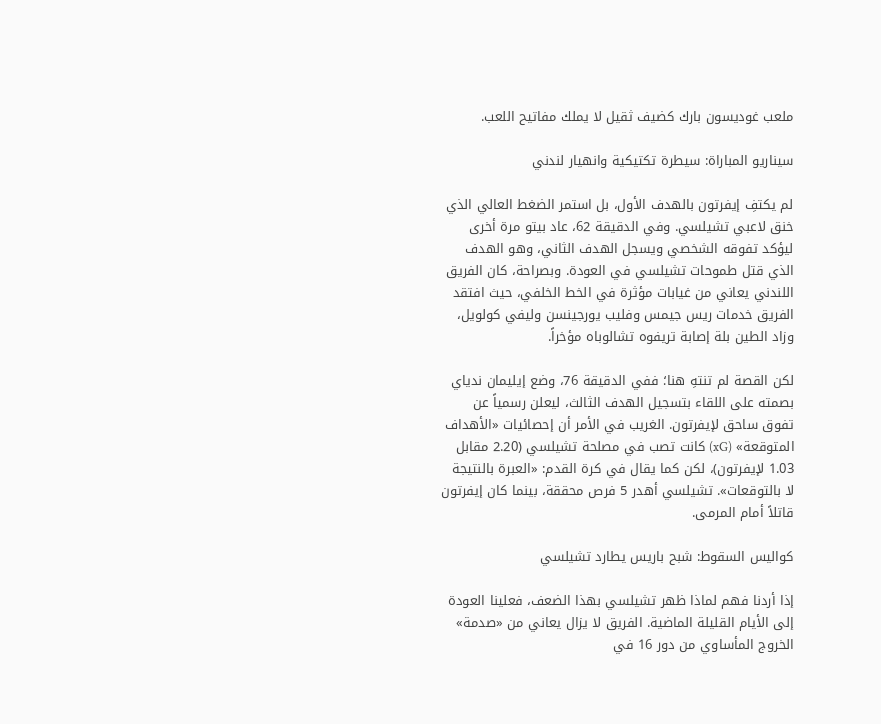ملعب غوديسون بارك كضيف ثقيل لا يملك مفاتيح اللعب.

سيناريو المباراة: سيطرة تكتيكية وانهيار لندني

لم يكتفِ إيفرتون بالهدف الأول، بل استمر الضغط العالي الذي خنق لاعبي تشيلسي. وفي الدقيقة 62، عاد بيتو مرة أخرى ليؤكد تفوقه الشخصي ويسجل الهدف الثاني، وهو الهدف الذي قتل طموحات تشيلسي في العودة. وبصراحة، كان الفريق اللندني يعاني من غيابات مؤثرة في الخط الخلفي، حيث افتقد الفريق خدمات ريس جيمس وفليب يورجينسن وليفي كولويل، وزاد الطين بلة إصابة تريفوه تشالوباه مؤخراً.

لكن القصة لم تنتهِ هنا؛ ففي الدقيقة 76، وضع إيليمان ندياي بصمته على اللقاء بتسجيل الهدف الثالث، ليعلن رسمياً عن تفوق ساحق لإيفرتون. الغريب في الأمر أن إحصائيات «الأهداف المتوقعة» (xG) كانت تصب في مصلحة تشيلسي (2.20 مقابل 1.03 لإيفرتون)، لكن كما يقال في كرة القدم: «العبرة بالنتيجة لا بالتوقعات». تشيلسي أهدر 5 فرص محققة، بينما كان إيفرتون قاتلاً أمام المرمى.

كواليس السقوط: شبح باريس يطارد تشيلسي

إذا أردنا فهم لماذا ظهر تشيلسي بهذا الضعف، فعلينا العودة إلى الأيام القليلة الماضية. الفريق لا يزال يعاني من «صدمة» الخروج المأساوي من دور 16 في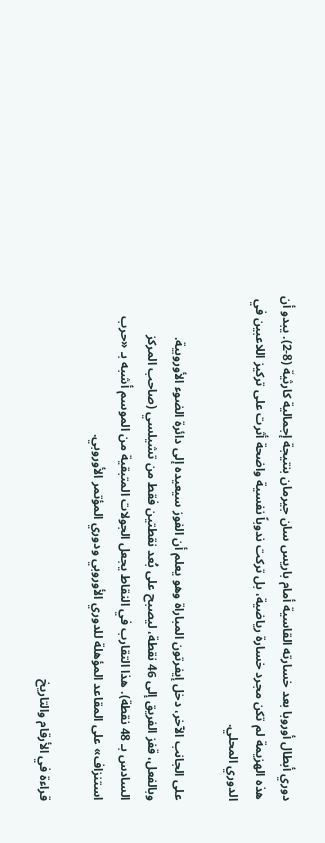دوري أبطال أوروبا بعد خسارته القاسية أمام باريس سان جيرمان بنتيجة إجمالية كارثية (8-2). يبدو أن هذه الهزيمة لم تكن مجرد خسارة رياضية، بل تركت ندوباً نفسية واضحة أثرت على تركيز اللاعبين في الدوري المحلي.

على الجانب الآخر، دخل إيفرتون المباراة وهو يعلم أن الفوز سيعيده إلى دائرة الضوء الأوروبية. وبالفعل، قفز الفريق إلى 46 نقطة، ليصبح على بُعد نقطتين فقط من تشيلسي (صاحب المركز السادس بـ 48 نقطة). هذا التقارب في النقاط يجعل الجولات المتبقية من الموسم أشبه بـ «حرب استنزاف» على المقاعد المؤهلة للدوري الأوروبي ودوري المؤتمر الأوروبي.

قراءة في الأرقام والتاريخ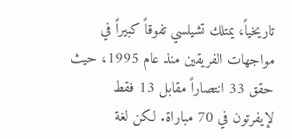تاريخياً، يمتلك تشيلسي تفوقاً كبيراً في مواجهات الفريقين منذ عام 1995، حيث حقق 33 انتصاراً مقابل 13 فقط لإيفرتون في 70 مباراة. لكن لغة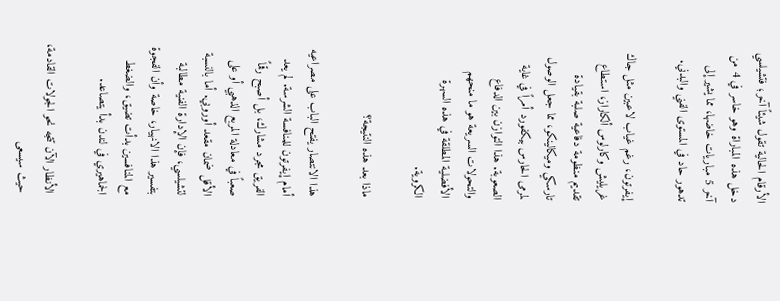الأرقام الحالية تقول شيئاً آخر؛ فتشيلسي دخل هذه المباراة وهو خاسر في 4 من آخر 5 مباريات خاضها، مما يشير إلى تدهور حاد في المستوى الفني والبدني.

إيفرتون، رغم غياب لاعبين مثل جاك غريليش وكارلوس ألكاراز، استطاع تقديم منظومة دفاعية صلبة بقيادة تارسكي وميكالينكو، مما جعل الوصول لمرمى الحارس بيكفورد أمراً في غاية الصعوبة. هذا التوازن بين الدفاع والتحولات السريعة هو ما منحهم الأفضلية المطلقة في هذه السهرة الكروية.

ماذا بعد هذه النتيجة؟

هذا الانتصار يفتح الباب على مصراعيه أمام إيفرتون للمنافسة الشرسة. لم يعد الفريق مجرد مشارك، بل أصبح رقماً صعباً في معادلة المربع الذهبي أو على الأقل ضمان مقعد أوروبي. أما بالنسبة لتشيلسي، فإن الإدارة الفنية مطالبة بتفسير هذا الانهيار، خاصة وأن الفجوة مع المنافسين بدأت تضيق، والضغط الجماهيري في لندن بدأ يتصاعد.

الأنظار الآن تتجه نحو الجولات القادمة، حيث سيسعى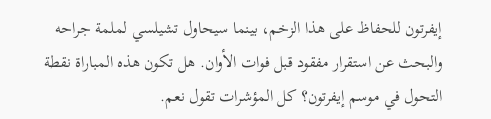إيفرتون للحفاظ على هذا الزخم، بينما سيحاول تشيلسي لملمة جراحه والبحث عن استقرار مفقود قبل فوات الأوان. هل تكون هذه المباراة نقطة التحول في موسم إيفرتون؟ كل المؤشرات تقول نعم.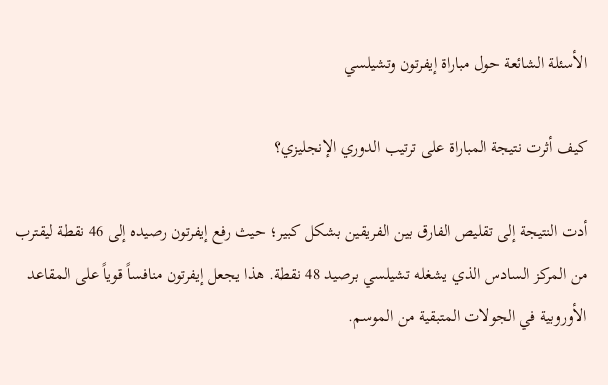الأسئلة الشائعة حول مباراة إيفرتون وتشيلسي

كيف أثرت نتيجة المباراة على ترتيب الدوري الإنجليزي؟

أدت النتيجة إلى تقليص الفارق بين الفريقين بشكل كبير؛ حيث رفع إيفرتون رصيده إلى 46 نقطة ليقترب من المركز السادس الذي يشغله تشيلسي برصيد 48 نقطة. هذا يجعل إيفرتون منافساً قوياً على المقاعد الأوروبية في الجولات المتبقية من الموسم.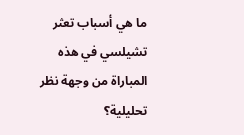ما هي أسباب تعثر تشيلسي في هذه المباراة من وجهة نظر تحليلية؟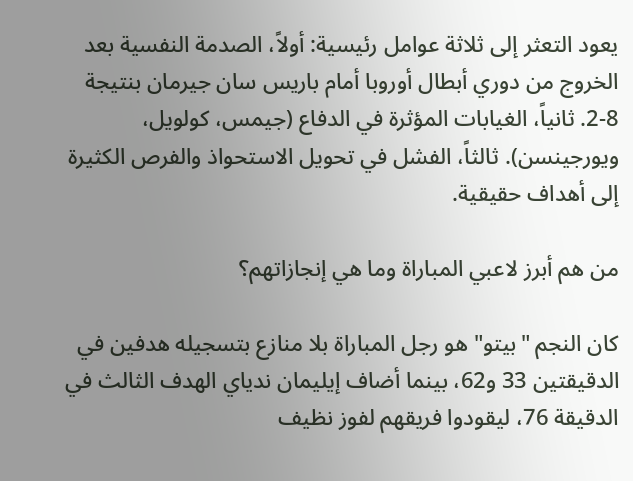يعود التعثر إلى ثلاثة عوامل رئيسية: أولاً، الصدمة النفسية بعد الخروج من دوري أبطال أوروبا أمام باريس سان جيرمان بنتيجة 8-2. ثانياً، الغيابات المؤثرة في الدفاع (جيمس، كولويل، ويورجينسن). ثالثاً، الفشل في تحويل الاستحواذ والفرص الكثيرة إلى أهداف حقيقية.

من هم أبرز لاعبي المباراة وما هي إنجازاتهم؟

كان النجم "بيتو" هو رجل المباراة بلا منازع بتسجيله هدفين في الدقيقتين 33 و62، بينما أضاف إيليمان ندياي الهدف الثالث في الدقيقة 76، ليقودوا فريقهم لفوز نظيف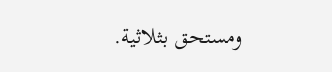ومستحق بثلاثية.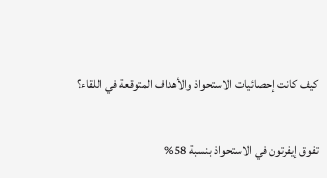كيف كانت إحصائيات الاستحواذ والأهداف المتوقعة في اللقاء؟

تفوق إيفرتون في الاستحواذ بنسبة 58%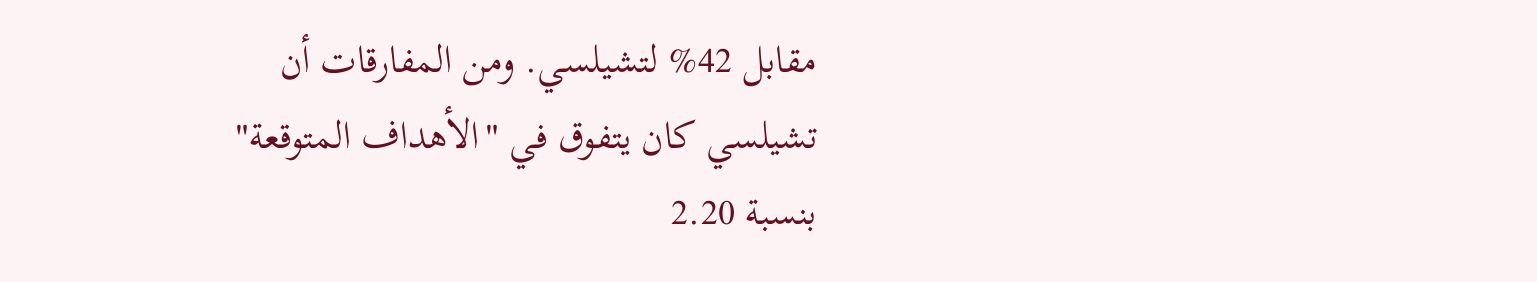مقابل 42% لتشيلسي. ومن المفارقات أن تشيلسي كان يتفوق في "الأهداف المتوقعة" بنسبة 2.20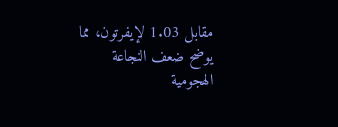مقابل 1.03 لإيفرتون، مما يوضح ضعف النجاعة الهجومية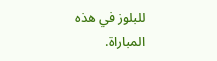للبلوز في هذه المباراة.